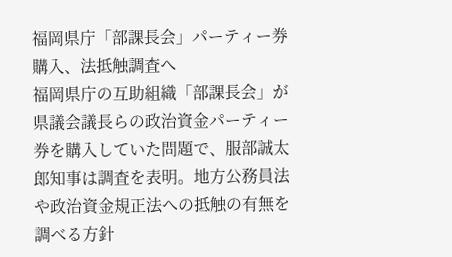福岡県庁「部課長会」パーティー券購入、法抵触調査へ
福岡県庁の互助組織「部課長会」が県議会議長らの政治資金パーティー券を購入していた問題で、服部誠太郎知事は調査を表明。地方公務員法や政治資金規正法への抵触の有無を調べる方針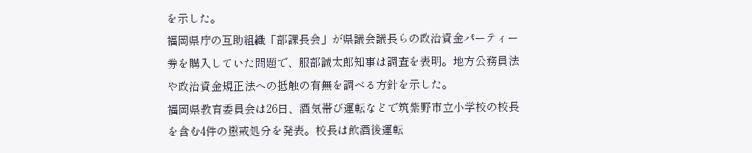を示した。
福岡県庁の互助組織「部課長会」が県議会議長らの政治資金パーティー券を購入していた問題で、服部誠太郎知事は調査を表明。地方公務員法や政治資金規正法への抵触の有無を調べる方針を示した。
福岡県教育委員会は26日、酒気帯び運転などで筑紫野市立小学校の校長を含む4件の懲戒処分を発表。校長は飲酒後運転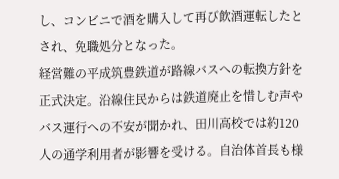し、コンビニで酒を購入して再び飲酒運転したとされ、免職処分となった。
経営難の平成筑豊鉄道が路線バスへの転換方針を正式決定。沿線住民からは鉄道廃止を惜しむ声やバス運行への不安が聞かれ、田川高校では約120人の通学利用者が影響を受ける。自治体首長も様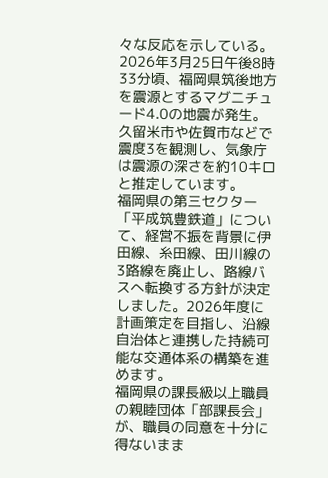々な反応を示している。
2026年3月25日午後8時33分頃、福岡県筑後地方を震源とするマグニチュード4.0の地震が発生。久留米市や佐賀市などで震度3を観測し、気象庁は震源の深さを約10キロと推定しています。
福岡県の第三セクター「平成筑豊鉄道」について、経営不振を背景に伊田線、糸田線、田川線の3路線を廃止し、路線バスへ転換する方針が決定しました。2026年度に計画策定を目指し、沿線自治体と連携した持続可能な交通体系の構築を進めます。
福岡県の課長級以上職員の親睦団体「部課長会」が、職員の同意を十分に得ないまま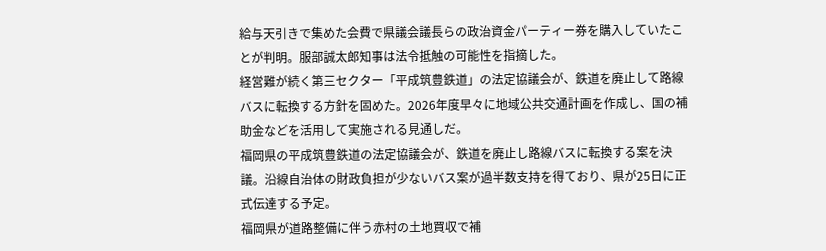給与天引きで集めた会費で県議会議長らの政治資金パーティー券を購入していたことが判明。服部誠太郎知事は法令抵触の可能性を指摘した。
経営難が続く第三セクター「平成筑豊鉄道」の法定協議会が、鉄道を廃止して路線バスに転換する方針を固めた。2026年度早々に地域公共交通計画を作成し、国の補助金などを活用して実施される見通しだ。
福岡県の平成筑豊鉄道の法定協議会が、鉄道を廃止し路線バスに転換する案を決議。沿線自治体の財政負担が少ないバス案が過半数支持を得ており、県が25日に正式伝達する予定。
福岡県が道路整備に伴う赤村の土地買収で補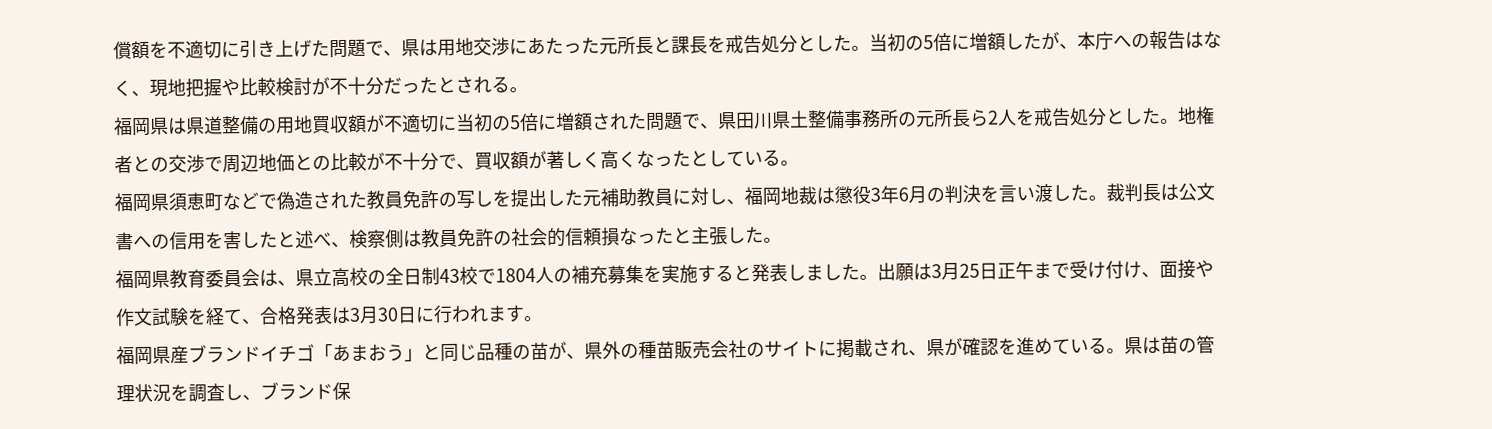償額を不適切に引き上げた問題で、県は用地交渉にあたった元所長と課長を戒告処分とした。当初の5倍に増額したが、本庁への報告はなく、現地把握や比較検討が不十分だったとされる。
福岡県は県道整備の用地買収額が不適切に当初の5倍に増額された問題で、県田川県土整備事務所の元所長ら2人を戒告処分とした。地権者との交渉で周辺地価との比較が不十分で、買収額が著しく高くなったとしている。
福岡県須恵町などで偽造された教員免許の写しを提出した元補助教員に対し、福岡地裁は懲役3年6月の判決を言い渡した。裁判長は公文書への信用を害したと述べ、検察側は教員免許の社会的信頼損なったと主張した。
福岡県教育委員会は、県立高校の全日制43校で1804人の補充募集を実施すると発表しました。出願は3月25日正午まで受け付け、面接や作文試験を経て、合格発表は3月30日に行われます。
福岡県産ブランドイチゴ「あまおう」と同じ品種の苗が、県外の種苗販売会社のサイトに掲載され、県が確認を進めている。県は苗の管理状況を調査し、ブランド保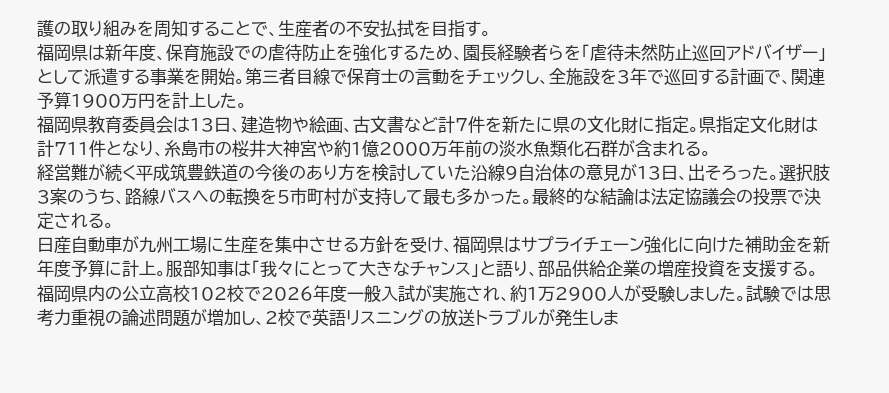護の取り組みを周知することで、生産者の不安払拭を目指す。
福岡県は新年度、保育施設での虐待防止を強化するため、園長経験者らを「虐待未然防止巡回アドバイザー」として派遣する事業を開始。第三者目線で保育士の言動をチェックし、全施設を3年で巡回する計画で、関連予算1900万円を計上した。
福岡県教育委員会は13日、建造物や絵画、古文書など計7件を新たに県の文化財に指定。県指定文化財は計711件となり、糸島市の桜井大神宮や約1億2000万年前の淡水魚類化石群が含まれる。
経営難が続く平成筑豊鉄道の今後のあり方を検討していた沿線9自治体の意見が13日、出そろった。選択肢3案のうち、路線バスへの転換を5市町村が支持して最も多かった。最終的な結論は法定協議会の投票で決定される。
日産自動車が九州工場に生産を集中させる方針を受け、福岡県はサプライチェーン強化に向けた補助金を新年度予算に計上。服部知事は「我々にとって大きなチャンス」と語り、部品供給企業の増産投資を支援する。
福岡県内の公立高校102校で2026年度一般入試が実施され、約1万2900人が受験しました。試験では思考力重視の論述問題が増加し、2校で英語リスニングの放送トラブルが発生しま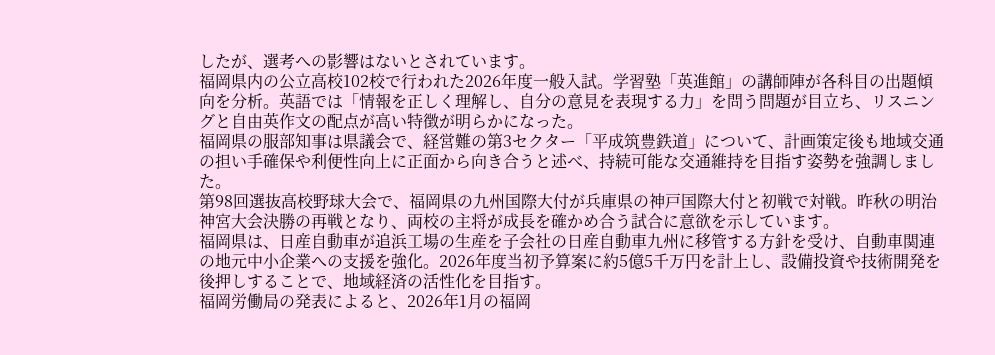したが、選考への影響はないとされています。
福岡県内の公立高校102校で行われた2026年度一般入試。学習塾「英進館」の講師陣が各科目の出題傾向を分析。英語では「情報を正しく理解し、自分の意見を表現する力」を問う問題が目立ち、リスニングと自由英作文の配点が高い特徴が明らかになった。
福岡県の服部知事は県議会で、経営難の第3セクター「平成筑豊鉄道」について、計画策定後も地域交通の担い手確保や利便性向上に正面から向き合うと述べ、持続可能な交通維持を目指す姿勢を強調しました。
第98回選抜高校野球大会で、福岡県の九州国際大付が兵庫県の神戸国際大付と初戦で対戦。昨秋の明治神宮大会決勝の再戦となり、両校の主将が成長を確かめ合う試合に意欲を示しています。
福岡県は、日産自動車が追浜工場の生産を子会社の日産自動車九州に移管する方針を受け、自動車関連の地元中小企業への支援を強化。2026年度当初予算案に約5億5千万円を計上し、設備投資や技術開発を後押しすることで、地域経済の活性化を目指す。
福岡労働局の発表によると、2026年1月の福岡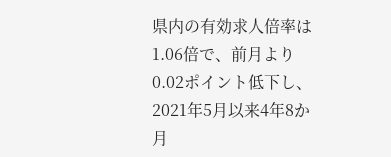県内の有効求人倍率は1.06倍で、前月より0.02ポイント低下し、2021年5月以来4年8か月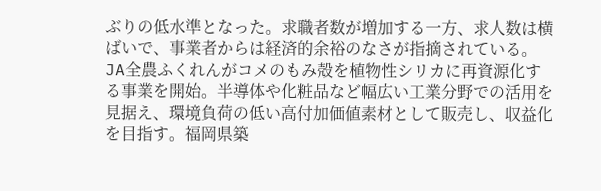ぶりの低水準となった。求職者数が増加する一方、求人数は横ばいで、事業者からは経済的余裕のなさが指摘されている。
JA全農ふくれんがコメのもみ殻を植物性シリカに再資源化する事業を開始。半導体や化粧品など幅広い工業分野での活用を見据え、環境負荷の低い高付加価値素材として販売し、収益化を目指す。福岡県築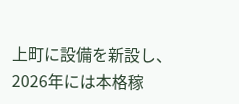上町に設備を新設し、2026年には本格稼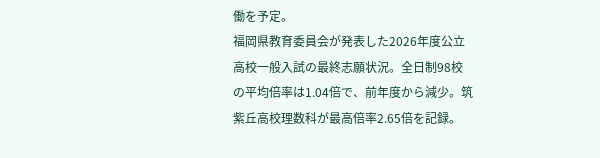働を予定。
福岡県教育委員会が発表した2026年度公立高校一般入試の最終志願状況。全日制98校の平均倍率は1.04倍で、前年度から減少。筑紫丘高校理数科が最高倍率2.65倍を記録。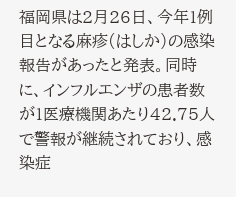福岡県は2月26日、今年1例目となる麻疹(はしか)の感染報告があったと発表。同時に、インフルエンザの患者数が1医療機関あたり42.75人で警報が継続されており、感染症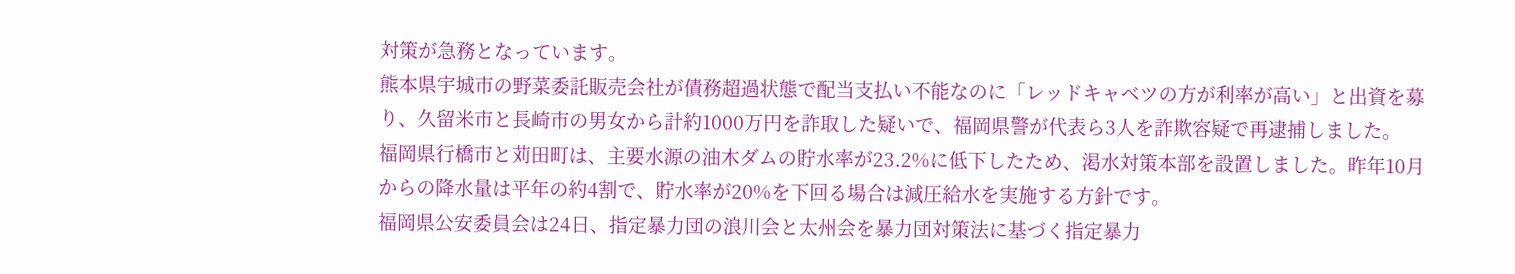対策が急務となっています。
熊本県宇城市の野菜委託販売会社が債務超過状態で配当支払い不能なのに「レッドキャベツの方が利率が高い」と出資を募り、久留米市と長崎市の男女から計約1000万円を詐取した疑いで、福岡県警が代表ら3人を詐欺容疑で再逮捕しました。
福岡県行橋市と苅田町は、主要水源の油木ダムの貯水率が23.2%に低下したため、渇水対策本部を設置しました。昨年10月からの降水量は平年の約4割で、貯水率が20%を下回る場合は減圧給水を実施する方針です。
福岡県公安委員会は24日、指定暴力団の浪川会と太州会を暴力団対策法に基づく指定暴力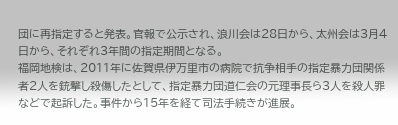団に再指定すると発表。官報で公示され、浪川会は28日から、太州会は3月4日から、それぞれ3年間の指定期間となる。
福岡地検は、2011年に佐賀県伊万里市の病院で抗争相手の指定暴力団関係者2人を銃撃し殺傷したとして、指定暴力団道仁会の元理事長ら3人を殺人罪などで起訴した。事件から15年を経て司法手続きが進展。